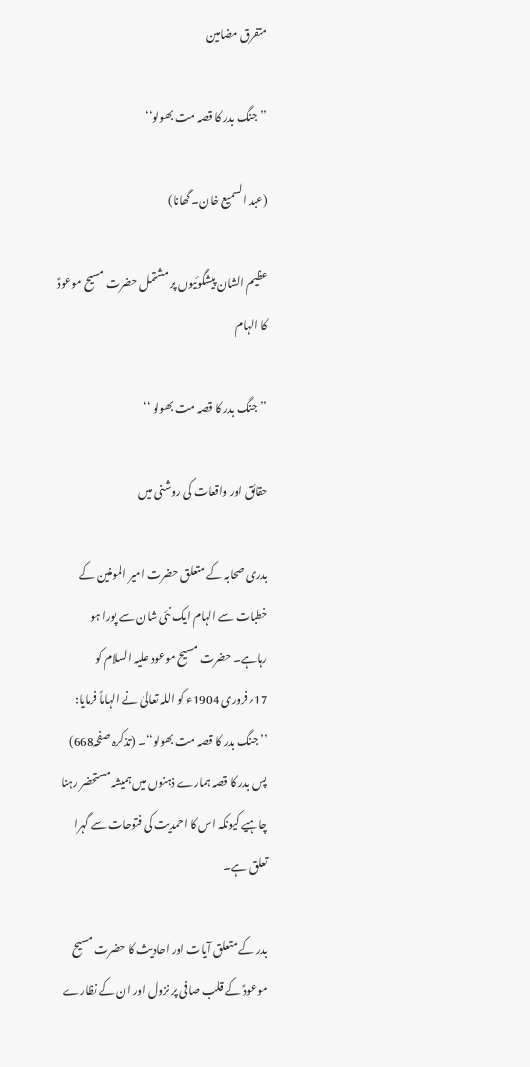متفرق مضامین

’’جنگ بدر کا قصہ مت بھولو‘‘

(عبد السمیع خان۔ گھانا)

عظیم الشان پیشگوئیوں پر مشتمل حضرت مسیح موعودؑ کا الہام

’’جنگ بدر کا قصہ مت بھولو ‘‘

حقائق اور واقعات کی روشنی میں

بدری صحابہ کے متعلق حضرت امیر المومنین کے خطبات سے الہام ایک نئی شان سے پورا ہو رہاہے۔ حضرت مسیح موعود علیہ السلام کو 17؍فروری 1904ء کو اللہ تعالیٰ نے الہاماً فرمایا: ’’جنگ بدر کا قصہ مت بھولو‘‘۔ (تذکرہ صفحہ668) پس بدر کا قصہ ہمارے ذہنوں میں ہمیشہ مستحضر رہنا چاہیے کیونکہ اس کا احمدیت کی فتوحات سے گہرا تعلق ہے۔

بدر کے متعلق آیات اور احادیث کا حضرت مسیح موعودؑ کے قلب صافی پر نزول اور ان کے نظارے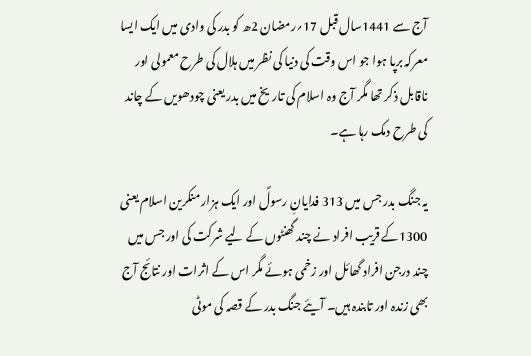آج سے 1441سال قبل 17؍رمضان 2ھ کو بدر کی وادی میں ایک ایسا معرکہ برپا ہوا جو اس وقت کی دنیا کی نظر میں ہلال کی طرح معمولی اور ناقابل ذکر تھا مگر آج وہ اسلام کی تاریخ میں بدر یعنی چودھویں کے چاند کی طرح دمک رہا ہے۔

یہ جنگ بدر جس میں 313 فدایانِ رسولؐ اور ایک ہزار منکرین اسلام یعنی 1300کے قریب افراد نے چند گھنٹوں کے لیے شرکت کی اور جس میں چند درجن افراد گھائل اور زخمی ہوئے مگر اس کے اثرات اور نتائج آج بھی زندہ اور تابندہ ہیں۔ آیئے جنگ بدر کے قصہ کی موٹی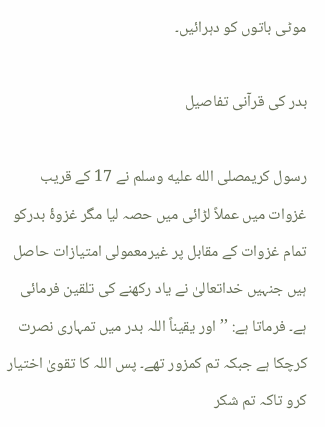موٹی باتوں کو دہرائیں۔

بدر کی قرآنی تفاصیل

رسول کریمصلى الله عليه وسلم نے 17 کے قریب غزوات میں عملاً لڑائی میں حصہ لیا مگر غزوۂ بدرکو تمام غزوات کے مقابل پر غیرمعمولی امتیازات حاصل ہیں جنہیں خداتعالیٰ نے یاد رکھنے کی تلقین فرمائی ہے۔ فرماتا ہے: ’’اور یقیناً اللہ بدر میں تمہاری نصرت کرچکا ہے جبکہ تم کمزور تھے۔ پس اللہ کا تقویٰ اختیار کرو تاکہ تم شکر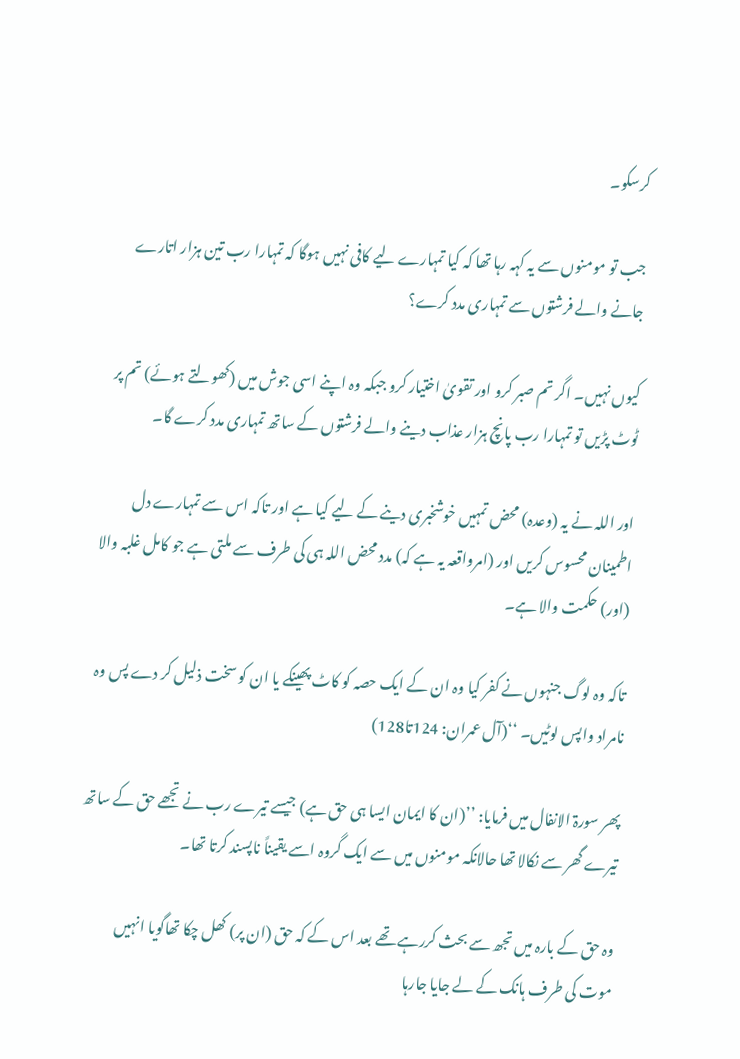کرسکو۔

جب تو مومنوں سے یہ کہہ رہا تھا کہ کیا تمہارے لیے کافی نہیں ہوگا کہ تمہارا رب تین ہزار اتارے جانے والے فرشتوں سے تمہاری مدد کرے؟

کیوں نہیں۔ اگر تم صبر کرو اور تقویٰ اختیار کرو جبکہ وہ اپنے اسی جوش میں (کھولتے ہوئے) تم پر ٹوٹ پڑیں تو تمہارا رب پانچ ہزار عذاب دینے والے فرشتوں کے ساتھ تمہاری مدد کرے گا۔

اور اللہ نے یہ (وعدہ) محض تمہیں خوشخبری دینے کے لیے کیا ہے اور تاکہ اس سے تمہارے دل اطمینان محسوس کریں اور (امرواقعہ یہ ہے کہ) مدد محض اللہ ہی کی طرف سے ملتی ہے جو کامل غلبہ والا (اور) حکمت والا ہے۔

تاکہ وہ لوگ جنہوں نے کفر کیا وہ ان کے ایک حصہ کو کاٹ پھینکے یا ان کو سخت ذلیل کر دے پس وہ نامراد واپس لوٹیں۔ ‘‘(آل عمران: 124تا128)

پھر سورۃ الانفال میں فرمایا: ’’(ان کا ایمان ایسا ہی حق ہے) جیسے تیرے رب نے تجھے حق کے ساتھ تیرے گھر سے نکالا تھا حالانکہ مومنوں میں سے ایک گروہ اسے یقیناً ناپسند کرتا تھا۔

وہ حق کے بارہ میں تجھ سے بحث کررہے تھے بعد اس کے کہ حق (ان پر) کھل چکا تھاگویا انہیں موت کی طرف ہانک کے لے جایا جارہا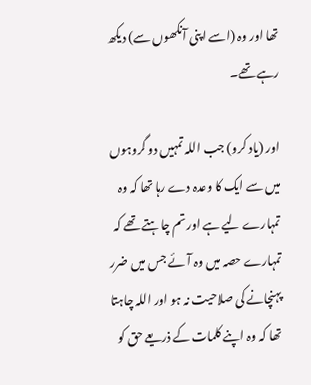تھا اور وہ (اسے اپنی آنکھوں سے) دیکھ رہے تھے۔

اور (یاد کرو) جب اللہ تمہیں دو گروہوں میں سے ایک کا وعدہ دے رہا تھا کہ وہ تمہارے لیے ہے اور تم چاہتے تھے کہ تمہارے حصہ میں وہ آئے جس میں ضرر پہنچانے کی صلاحیت نہ ہو اور اللہ چاہتا تھا کہ وہ اپنے کلمات کے ذریعے حق کو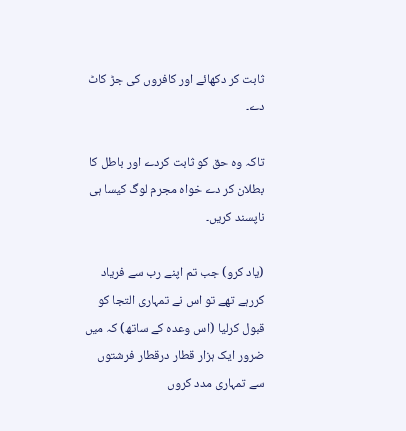ثابت کر دکھائے اور کافروں کی جڑ کاٹ دے۔

تاکہ وہ حق کو ثابت کردے اور باطل کا بطلان کر دے خواہ مجرم لوگ کیسا ہی ناپسند کریں۔

(یاد کرو) جب تم اپنے رب سے فریاد کررہے تھے تو اس نے تمہاری التجا کو قبول کرلیا (اس وعدہ کے ساتھ) کہ میں ضرور ایک ہزار قطار درقطار فرشتوں سے تمہاری مدد کروں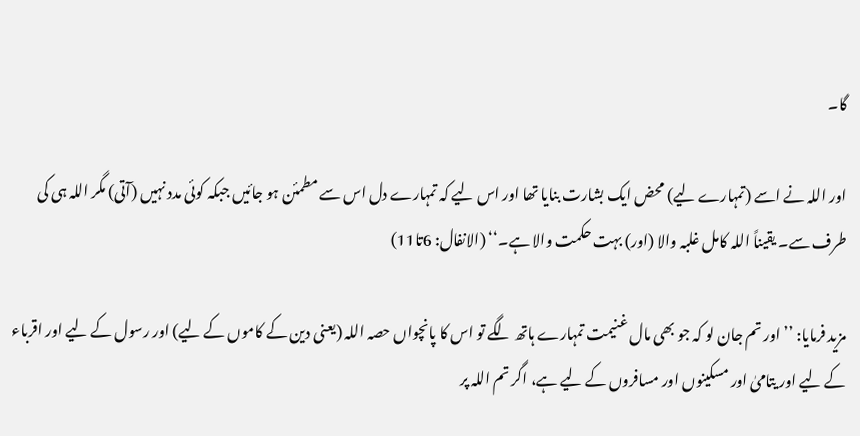گا۔

اور اللہ نے اسے (تمہارے لیے) محض ایک بشارت بنایا تھا اور اس لیے کہ تمہارے دل اس سے مطمئن ہو جائیں جبکہ کوئی مدد نہیں (آتی) مگر اللہ ہی کی طرف سے۔ یقیناً اللہ کامل غلبہ والا (اور) بہت حکمت والا ہے۔‘‘ (الانفال: 6تا11)

مزید فرمایا: ’’اور تم جان لو کہ جو بھی مال غنیمت تمہارے ہاتھ لگے تو اس کا پانچواں حصہ اللہ (یعنی دین کے کاموں کے لیے) اور رسول کے لیے اور اقرباء کے لیے اور یتامیٰ اور مسکینوں اور مسافروں کے لیے ہے، اگر تم اللہ پر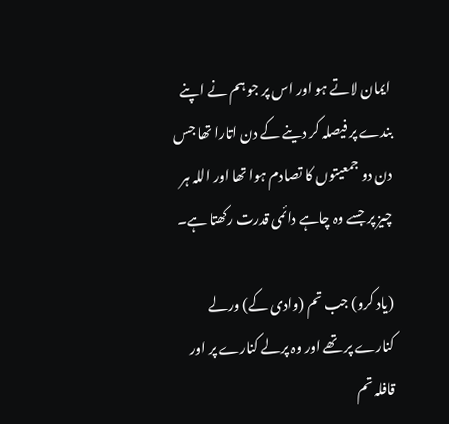ایمان لاتے ہو اور اس پر جو ہم نے اپنے بندے پر فیصلہ کر دینے کے دن اتارا تھا جس دن دو جمعیتوں کا تصادم ہوا تھا اور اللہ ہر چیز پر جسے وہ چاہے دائمی قدرت رکھتا ہے۔

(یاد کرو) جب تم (وادی کے) ورلے کنارے پر تھے اور وہ پرلے کنارے پر اور قافلہ تم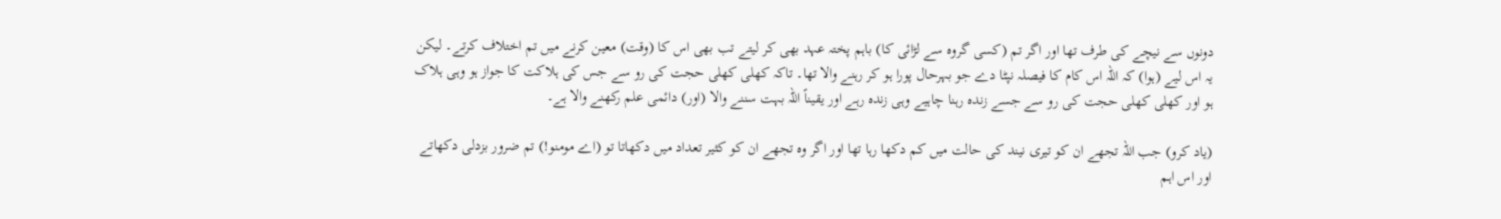دونوں سے نیچے کی طرف تھا اور اگر تم (کسی گروہ سے لڑائی کا) باہم پختہ عہد بھی کر لیتے تب بھی اس کا (وقت) معین کرنے میں تم اختلاف کرتے۔ لیکن یہ اس لیے (ہوا) کہ اللہ اس کام کا فیصلہ نپٹا دے جو بہرحال پورا ہو کر رہنے والا تھا۔ تاکہ کھلی کھلی حجت کی رو سے جس کی ہلاکت کا جواز ہو وہی ہلاک ہو اور کھلی کھلی حجت کی رو سے جسے زندہ رہنا چاہیے وہی زندہ رہے اور یقیناً اللہ بہت سننے والا (اور) دائمی علم رکھنے والا ہے۔

(یاد کرو) جب اللہ تجھے ان کو تیری نیند کی حالت میں کم دکھا رہا تھا اور اگر وہ تجھے ان کو کثیر تعداد میں دکھاتا تو (اے مومنو!) تم ضرور بزدلی دکھاتے اور اس اہم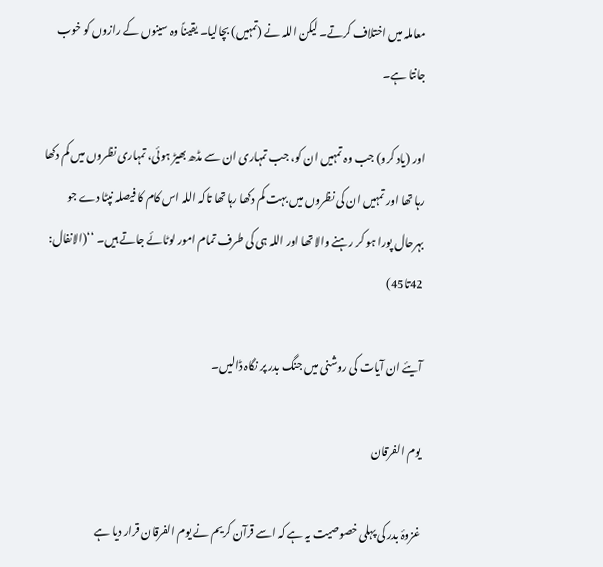معاملہ میں اختلاف کرتے۔ لیکن اللہ نے (تمہیں) بچالیا۔ یقیناً وہ سینوں کے رازوں کو خوب جانتا ہے۔

اور (یاد کرو) جب وہ تمہیں ان کو، جب تمہاری ان سے مڈھ بھیڑ ہوئی، تمہاری نظروں میں کم دکھا رہا تھا اور تمہیں ان کی نظروں میں بہت کم دکھا رہا تھا تاکہ اللہ اس کام کا فیصلہ نپٹا دے جو بہرحال پورا ہو کر رہنے والا تھا اور اللہ ہی کی طرف تمام امور لوٹائے جاتے ہیں۔ ‘‘(الانفال: 42تا45)

آیئے ان آیات کی روشنی میں جنگ بدر پر نگاہ ڈالیں۔

یوم الفرقان

غزوۂ بدر کی پہلی خصوصیت یہ ہے کہ اسے قرآن کریم نے یوم الفرقان قرار دیا ہے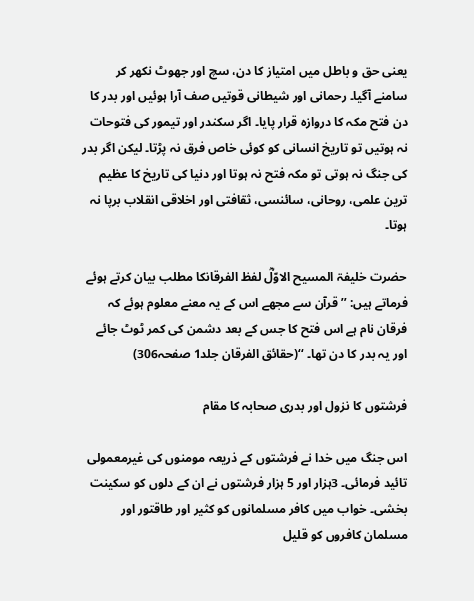یعنی حق و باطل میں امتیاز کا دن، سچ اور جھوٹ نکھر کر سامنے آگیا۔ رحمانی اور شیطانی قوتیں صف آرا ہوئیں اور بدر کا دن فتح مکہ کا دروازہ قرار پایا۔ اگر سکندر اور تیمور کی فتوحات نہ ہوتیں تو تاریخ انسانی کو کوئی خاص فرق نہ پڑتا۔ لیکن اگر بدر کی جنگ نہ ہوتی تو مکہ فتح نہ ہوتا اور دنیا کی تاریخ کا عظیم ترین علمی، روحانی، سائنسی، ثقافتی اور اخلاقی انقلاب برپا نہ ہوتا۔

حضرت خلیفۃ المسیح الاوّلؓ لفظ الفرقانکا مطلب بیان کرتے ہوئے فرماتے ہیں: ’’قرآن سے مجھے اس کے یہ معنے معلوم ہوئے کہ فرقان نام ہے اس فتح کا جس کے بعد دشمن کی کمر ٹوٹ جائے اور یہ بدر کا دن تھا۔ ‘‘(حقائق الفرقان جلد1 صفحہ306)

فرشتوں کا نزول اور بدری صحابہ کا مقام

اس جنگ میں خدا نے فرشتوں کے ذریعہ مومنوں کی غیرمعمولی تائید فرمائی۔ 3ہزار اور 5 ہزار فرشتوں نے ان کے دلوں کو سکینت بخشی۔ خواب میں کافر مسلمانوں کو کثیر اور طاقتور اور مسلمان کافروں کو قلیل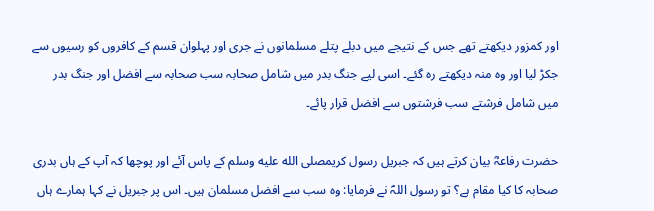اور کمزور دیکھتے تھے جس کے نتیجے میں دبلے پتلے مسلمانوں نے جری اور پہلوان قسم کے کافروں کو رسیوں سے جکڑ لیا اور وہ منہ دیکھتے رہ گئے۔ اسی لیے جنگ بدر میں شامل صحابہ سب صحابہ سے افضل اور جنگ بدر میں شامل فرشتے سب فرشتوں سے افضل قرار پائے۔

حضرت رفاعہؓ بیان کرتے ہیں کہ جبریل رسول کریمصلى الله عليه وسلم کے پاس آئے اور پوچھا کہ آپ کے ہاں بدری صحابہ کا کیا مقام ہے؟ تو رسول اللہؐ نے فرمایا: وہ سب سے افضل مسلمان ہیں۔ اس پر جبریل نے کہا ہمارے ہاں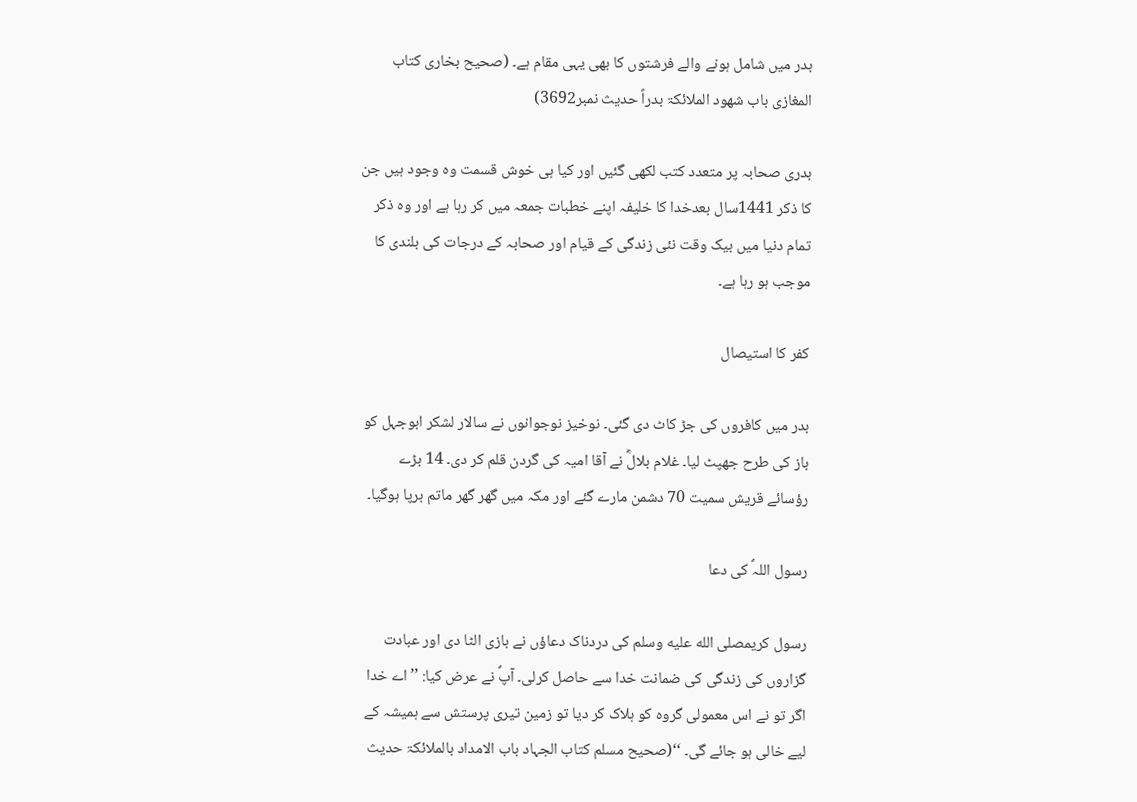بدر میں شامل ہونے والے فرشتوں کا بھی یہی مقام ہے۔ (صحیح بخاری کتاب المغازی باب شھود الملائکۃ بدراً حدیث نمبر3692)

بدری صحابہ پر متعدد کتب لکھی گئیں اور کیا ہی خوش قسمت وہ وجود ہیں جن کا ذکر 1441سال بعدخدا کا خلیفہ اپنے خطبات جمعہ میں کر رہا ہے اور وہ ذکر تمام دنیا میں بیک وقت نئی زندگی کے قیام اور صحابہ کے درجات کی بلندی کا موجب ہو رہا ہے۔

کفر کا استیصال

بدر میں کافروں کی جڑ کاٹ دی گئی۔ نوخیز نوجوانوں نے سالار لشکر ابوجہل کو باز کی طرح جھپٹ لیا۔ غلام بلالؓ نے آقا امیہ کی گردن قلم کر دی۔ 14 بڑے رؤسائے قریش سمیت 70 دشمن مارے گئے اور مکہ میں گھر گھر ماتم برپا ہوگیا۔

رسول اللہؐ کی دعا

رسول کریمصلى الله عليه وسلم کی دردناک دعاؤں نے بازی الٹا دی اور عبادت گزاروں کی زندگی کی ضمانت خدا سے حاصل کرلی۔ آپؐ نے عرض کیا: ’’اے خدا اگر تو نے اس معمولی گروہ کو ہلاک کر دیا تو زمین تیری پرستش سے ہمیشہ کے لیے خالی ہو جائے گی۔ ‘‘(صحیح مسلم کتاب الجہاد باب الامداد بالملائکۃ حدیث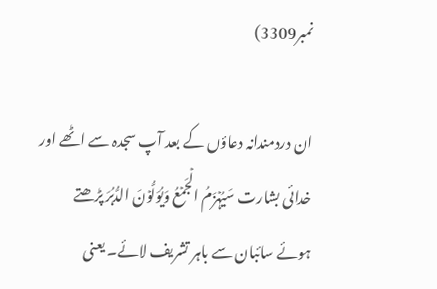نمبر3309)

ان دردمندانہ دعاؤں کے بعد آپ سجدہ سے اٹھے اور خدائی بشارت سَیُہۡزَمُ الۡجَمۡعُ وَیُوَلُّوۡنَ الدُّبُرَ پڑھتے ہوئے سائبان سے باہر تشریف لائے۔ یعنی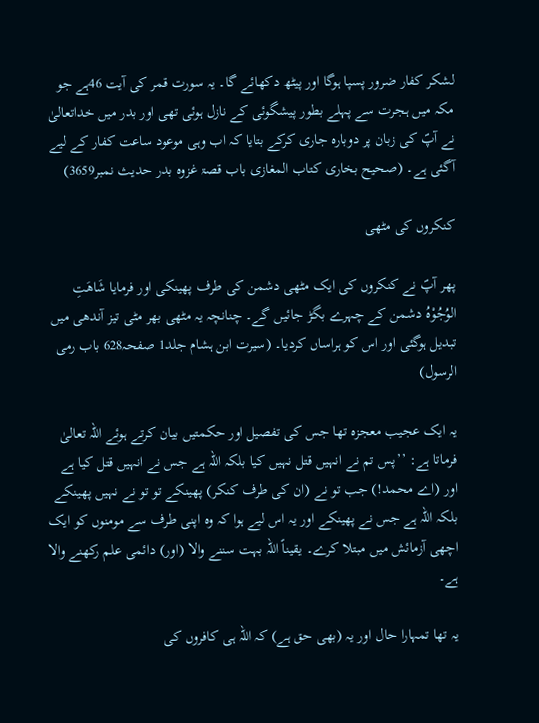لشکر کفار ضرور پسپا ہوگا اور پیٹھ دکھائے گا۔ یہ سورت قمر کی آیت 46ہے جو مکہ میں ہجرت سے پہلے بطور پیشگوئی کے نازل ہوئی تھی اور بدر میں خداتعالیٰ نے آپؐ کی زبان پر دوبارہ جاری کرکے بتایا کہ اب وہی موعود ساعت کفار کے لیے آگئی ہے۔ (صحیح بخاری کتاب المغازی باب قصۃ غزوہ بدر حدیث نمبر3659)

کنکروں کی مٹھی

پھر آپؐ نے کنکروں کی ایک مٹھی دشمن کی طرف پھینکی اور فرمایا شَاھَتِ الوُجُوْہُ دشمن کے چہرے بگڑ جائیں گے۔ چنانچہ یہ مٹھی بھر مٹی تیز آندھی میں تبدیل ہوگئی اور اس کو ہراساں کردیا۔ (سیرت ابن ہشام جلد1 صفحہ628 باب رمی الرسول)

یہ ایک عجیب معجزہ تھا جس کی تفصیل اور حکمتیں بیان کرتے ہوئے اللہ تعالیٰ فرماتا ہے: ’’پس تم نے انہیں قتل نہیں کیا بلکہ اللہ ہے جس نے انہیں قتل کیا ہے اور (اے محمد!) جب تو نے (ان کی طرف کنکر) پھینکے تو تو نے نہیں پھینکے بلکہ اللہ ہے جس نے پھینکے اور یہ اس لیے ہوا کہ وہ اپنی طرف سے مومنوں کو ایک اچھی آزمائش میں مبتلا کرے۔ یقیناً اللہ بہت سننے والا (اور) دائمی علم رکھنے والا ہے۔

یہ تھا تمہارا حال اور یہ (بھی حق ہے) کہ اللہ ہی کافروں کی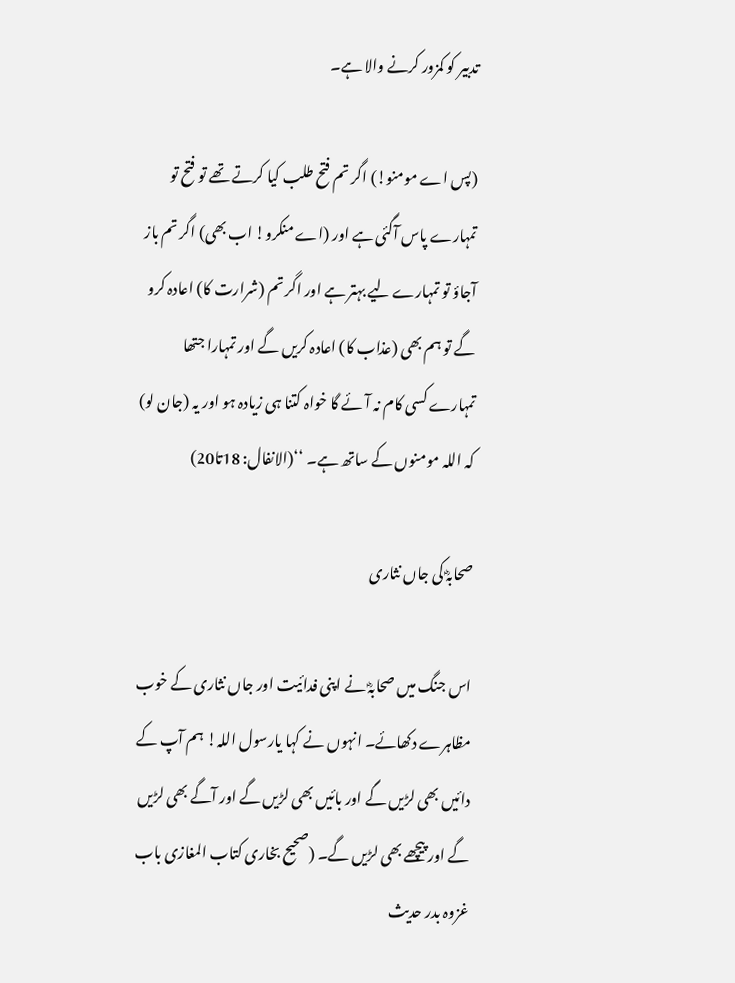تدبیر کو کمزور کرنے والا ہے۔

(پس اے مومنو!) اگر تم فتح طلب کیا کرتے تھے تو فتح تو تمہارے پاس آگئی ہے اور (اے منکرو! اب بھی) اگر تم باز آجاؤ تو تمہارے لیے بہتر ہے اور اگر تم (شرارت کا) اعادہ کرو گے تو ہم بھی (عذاب کا) اعادہ کریں گے اور تمہارا جتھا تمہارے کسی کام نہ آئے گا خواہ کتنا ہی زیادہ ہو اور یہ (جان لو) کہ اللہ مومنوں کے ساتھ ہے۔ ‘‘(الانفال: 18تا20)

صحابہؓ کی جاں نثاری

اس جنگ میں صحابہؓ نے اپنی فدائیت اور جاں نثاری کے خوب مظاہرے دکھائے۔ انہوں نے کہا یارسول اللہ! ہم آپ کے دائیں بھی لڑیں گے اور بائیں بھی لڑیں گے اور آگے بھی لڑیں گے اور پیچھے بھی لڑیں گے۔ (صحیح بخاری کتاب المغازی باب غزوہ بدر حدیث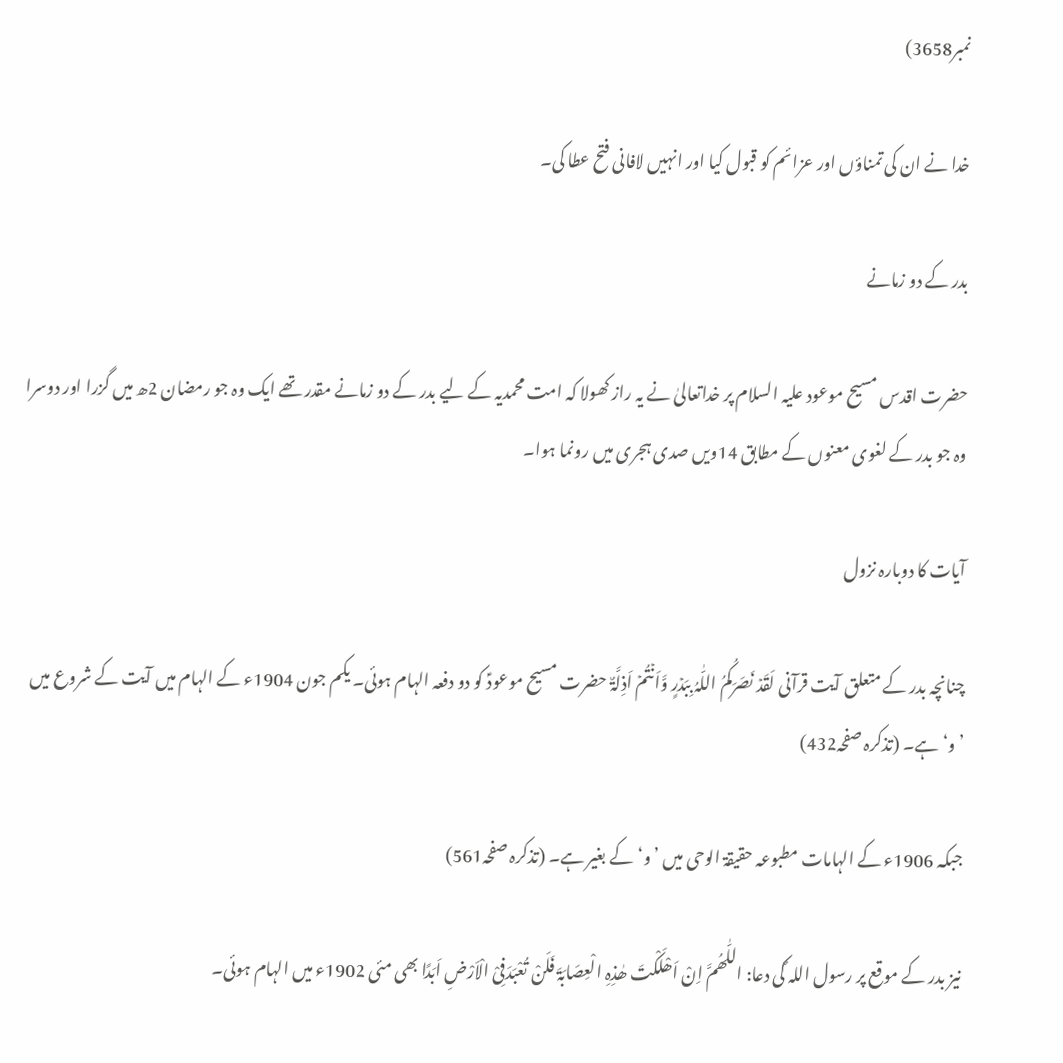نمبر3658)

خدا نے ان کی تمناؤں اور عزائم کو قبول کیا اور انہیں لافانی فتح عطا کی۔

بدر کے دو زمانے

حضرت اقدس مسیح موعود علیہ السلام پر خداتعالیٰ نے یہ راز کھولا کہ امت محمدیہ کے لیے بدر کے دو زمانے مقدر تھے ایک وہ جو رمضان 2ھ میں گزرا اور دوسرا وہ جو بدر کے لغوی معنوں کے مطابق 14ویں صدی ہجری میں رونما ہوا۔

آیات کا دوبارہ نزول

چنانچہ بدر کے متعلق آیت قرآنی لَقَدۡ نَصَرَکُمُ اللّٰہُ بِبَدۡرٍ وَّاَنۡتُمۡ اَذِلَّۃٌ حضرت مسیح موعودؑ کو دو دفعہ الہام ہوئی۔ یکم جون 1904ء کے الہام میں آیت کے شروع میں ’و‘ہے۔ (تذکرہ صفحہ432)

جبکہ 1906ء کے الہامات مطبوعہ حقیقۃ الوحی میں ’و‘کے بغیر ہے۔ (تذکرہ صفحہ561)

نیز بدر کے موقع پر رسول اللہ ؐکی دعا: اللّٰھُمَّ اِنْ اَھْلَکْتَ ھٰذِہِ الْعِصَابَۃَ فَلَنْ تُعْبَدَفِیْ الْاَرْضِ اَبَدًا بھی مئی 1902ء میں الہام ہوئی۔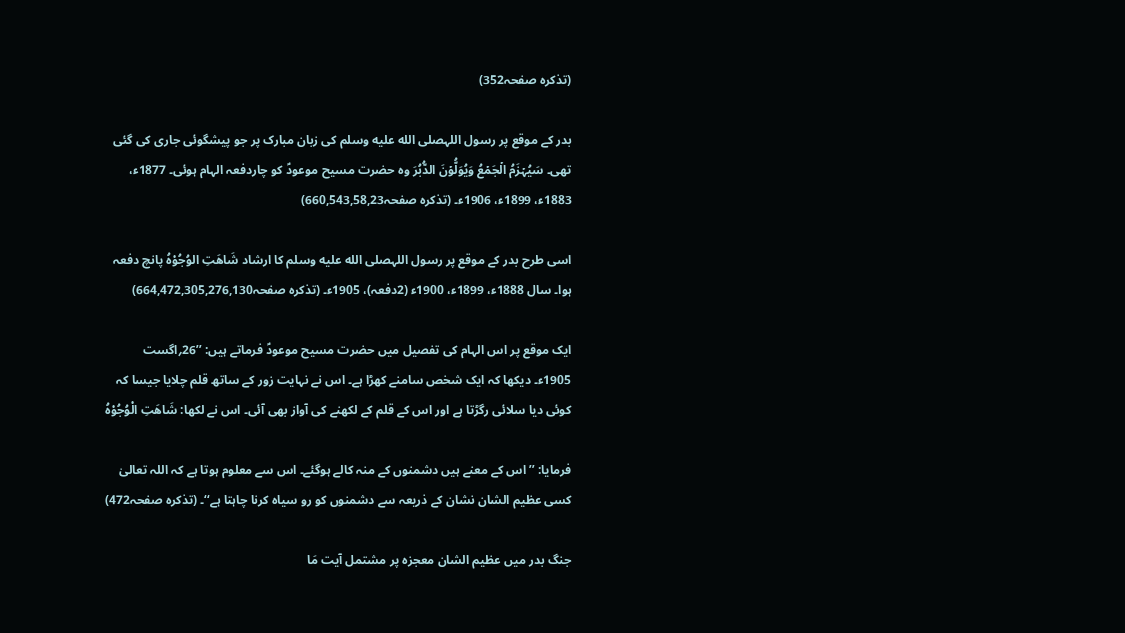(تذکرہ صفحہ352)

بدر کے موقع پر رسول اللہصلى الله عليه وسلم کی زبان مبارک پر جو پیشگوئی جاری کی گئی تھی۔ سَیُہۡزَمُ الۡجَمۡعُ وَیُوَلُّوۡنَ الدُّبُرَ وہ حضرت مسیح موعودؑ کو چاردفعہ الہام ہوئی۔ 1877ء، 1883ء، 1899ء، 1906ء۔ (تذکرہ صفحہ660,543,58,23)

اسی طرح بدر کے موقع پر رسول اللہصلى الله عليه وسلم کا ارشاد شَاھَتِ الوُجُوْہُ پانچ دفعہ ہوا۔ سال 1888ء، 1899ء، 1900ء (2دفعہ)، 1905ء۔ (تذکرہ صفحہ664,472,305,276,130)

ایک موقع پر اس الہام کی تفصیل میں حضرت مسیح موعودؑ فرماتے ہیں: ’’26؍اگست 1905ء۔ دیکھا کہ ایک شخص سامنے کھڑا ہے۔ اس نے نہایت زور کے ساتھ قلم چلایا جیسا کہ کوئی دیا سلائی رگڑتا ہے اور اس کے قلم کے لکھنے کی آواز بھی آئی۔ اس نے لکھا: شَاھَتِ الْوُجُوْہُ

فرمایا: ’’اس کے معنے ہیں دشمنوں کے منہ کالے ہوگئے۔ اس سے معلوم ہوتا ہے کہ اللہ تعالیٰ کسی عظیم الشان نشان کے ذریعہ سے دشمنوں کو رو سیاہ کرنا چاہتا ہے‘‘۔ (تذکرہ صفحہ472)

جنگ بدر میں عظیم الشان معجزہ پر مشتمل آیت مَا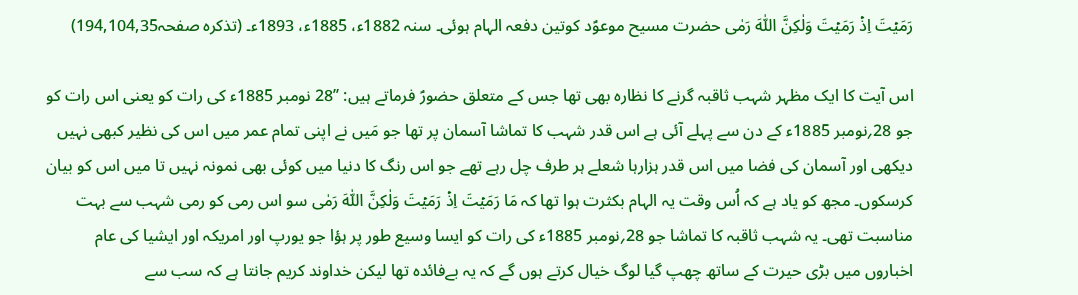رَمَیۡتَ اِذۡ رَمَیۡتَ وَلٰکِنَّ اللّٰہَ رَمٰی حضرت مسیح موعوؑد کوتین دفعہ الہام ہوئی۔ سنہ 1882ء، 1885ء، 1893ء۔ (تذکرہ صفحہ194,104,35)

اس آیت کا ایک مظہر شہب ثاقبہ گرنے کا نظارہ بھی تھا جس کے متعلق حضورؑ فرماتے ہیں: ’’28 نومبر 1885ء کی رات کو یعنی اس رات کو جو 28؍نومبر 1885ء کے دن سے پہلے آئی ہے اس قدر شہب کا تماشا آسمان پر تھا جو مَیں نے اپنی تمام عمر میں اس کی نظیر کبھی نہیں دیکھی اور آسمان کی فضا میں اس قدر ہزارہا شعلے ہر طرف چل رہے تھے جو اس رنگ کا دنیا میں کوئی بھی نمونہ نہیں تا میں اس کو بیان کرسکوں۔ مجھ کو یاد ہے کہ اُس وقت یہ الہام بکثرت ہوا تھا کہ مَا رَمَیۡتَ اِذۡ رَمَیۡتَ وَلٰکِنَّ اللّٰہَ رَمٰی سو اس رمی کو رمی شہب سے بہت مناسبت تھی۔ یہ شہب ثاقبہ کا تماشا جو 28؍نومبر 1885ء کی رات کو ایسا وسیع طور پر ہؤا جو یورپ اور امریکہ اور ایشیا کی عام اخباروں میں بڑی حیرت کے ساتھ چھپ گیا لوگ خیال کرتے ہوں گے کہ یہ بےفائدہ تھا لیکن خداوند کریم جانتا ہے کہ سب سے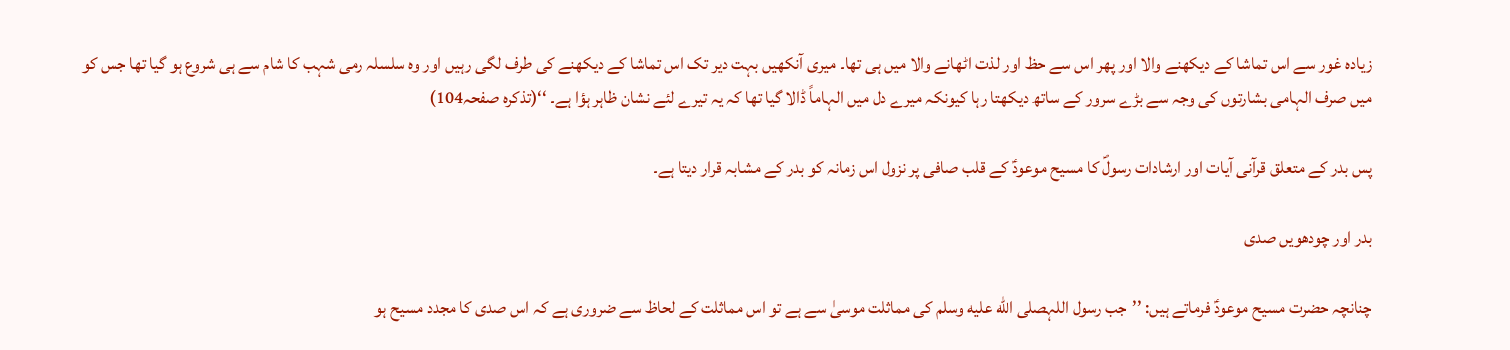زیادہ غور سے اس تماشا کے دیکھنے والا اور پھر اس سے حظ اور لذت اٹھانے والا میں ہی تھا۔ میری آنکھیں بہت دیر تک اس تماشا کے دیکھنے کی طرف لگی رہیں اور وہ سلسلہ رمی شہب کا شام سے ہی شروع ہو گیا تھا جس کو میں صرف الہامی بشارتوں کی وجہ سے بڑے سرور کے ساتھ دیکھتا رہا کیونکہ میرے دل میں الہاماً ڈالا گیا تھا کہ یہ تیرے لئے نشان ظاہر ہؤا ہے۔ ‘‘(تذکرہ صفحہ104)

پس بدر کے متعلق قرآنی آیات اور ارشادات رسولؐ کا مسیح موعودؑ کے قلب صافی پر نزول اس زمانہ کو بدر کے مشابہ قرار دیتا ہے۔

بدر اور چودھویں صدی

چنانچہ حضرت مسیح موعودؑ فرماتے ہیں: ’’جب رسول اللہصلى الله عليه وسلم کی مماثلت موسیٰ سے ہے تو اس مماثلت کے لحاظ سے ضروری ہے کہ اس صدی کا مجدد مسیح ہو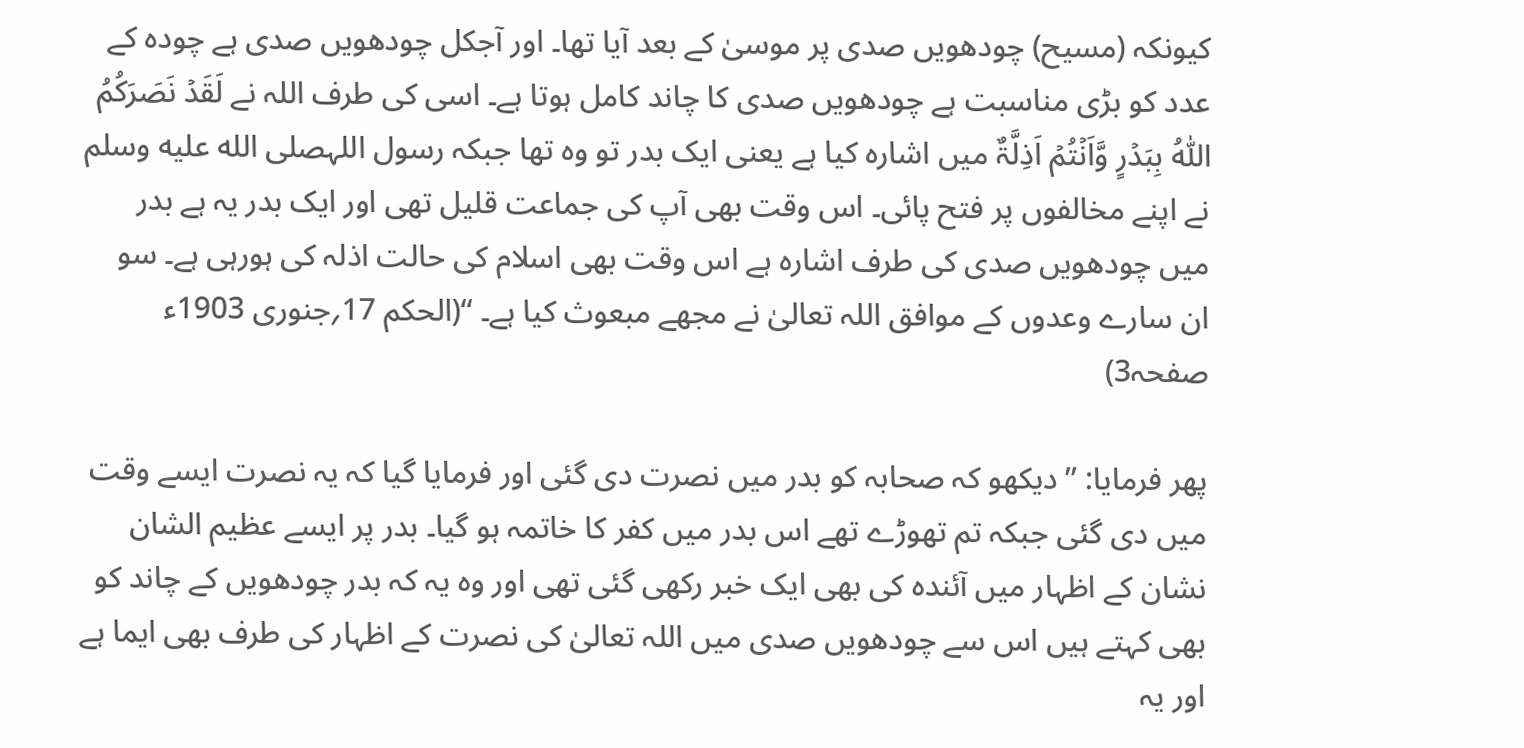کیونکہ (مسیح) چودھویں صدی پر موسیٰ کے بعد آیا تھا۔ اور آجکل چودھویں صدی ہے چودہ کے عدد کو بڑی مناسبت ہے چودھویں صدی کا چاند کامل ہوتا ہے۔ اسی کی طرف اللہ نے لَقَدۡ نَصَرَکُمُ اللّٰہُ بِبَدۡرٍ وَّاَنۡتُمۡ اَذِلَّۃٌ میں اشارہ کیا ہے یعنی ایک بدر تو وہ تھا جبکہ رسول اللہصلى الله عليه وسلم نے اپنے مخالفوں پر فتح پائی۔ اس وقت بھی آپ کی جماعت قلیل تھی اور ایک بدر یہ ہے بدر میں چودھویں صدی کی طرف اشارہ ہے اس وقت بھی اسلام کی حالت اذلہ کی ہورہی ہے۔ سو ان سارے وعدوں کے موافق اللہ تعالیٰ نے مجھے مبعوث کیا ہے۔ ‘‘(الحکم 17؍جنوری 1903ء صفحہ3)

پھر فرمایا: ’’دیکھو کہ صحابہ کو بدر میں نصرت دی گئی اور فرمایا گیا کہ یہ نصرت ایسے وقت میں دی گئی جبکہ تم تھوڑے تھے اس بدر میں کفر کا خاتمہ ہو گیا۔ بدر پر ایسے عظیم الشان نشان کے اظہار میں آئندہ کی بھی ایک خبر رکھی گئی تھی اور وہ یہ کہ بدر چودھویں کے چاند کو بھی کہتے ہیں اس سے چودھویں صدی میں اللہ تعالیٰ کی نصرت کے اظہار کی طرف بھی ایما ہے اور یہ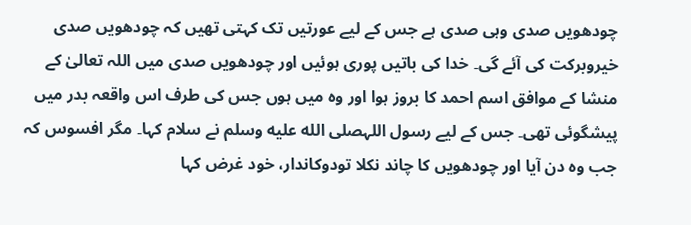چودھویں صدی وہی صدی ہے جس کے لیے عورتیں تک کہتی تھیں کہ چودھویں صدی خیروبرکت کی آئے گی۔ خدا کی باتیں پوری ہوئیں اور چودھویں صدی میں اللہ تعالیٰ کے منشا کے موافق اسم احمد کا بروز ہوا اور وہ میں ہوں جس کی طرف اس واقعہ بدر میں پیشگوئی تھی۔ جس کے لیے رسول اللہصلى الله عليه وسلم نے سلام کہا۔ مگر افسوس کہ جب وہ دن آیا اور چودھویں کا چاند نکلا تودوکاندار، خود غرض کہا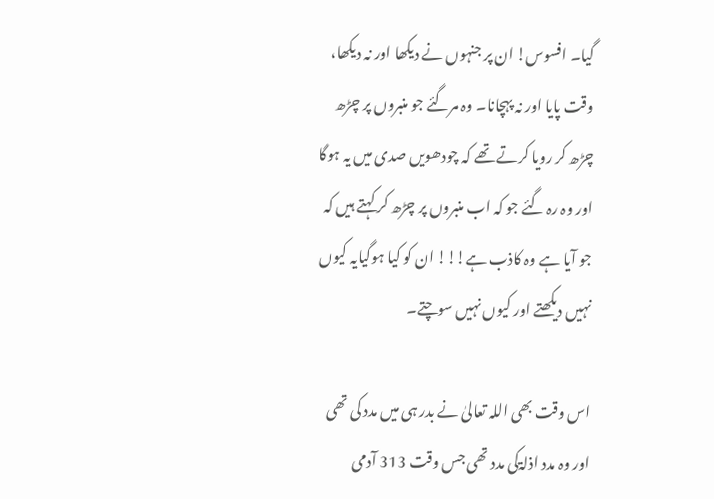گیا۔ افسوس! ان پر جنہوں نے دیکھا اور نہ دیکھا، وقت پایا اور نہ پہچانا۔ وہ مرگئے جو منبروں پر چڑھ چڑھ کر رویا کرتے تھے کہ چودھویں صدی میں یہ ہوگا اور وہ رہ گئے جو کہ اب منبروں پر چڑھ کر کہتے ہیں کہ جو آیا ہے وہ کاذب ہے!!! ان کو کیا ہوگیایہ کیوں نہیں دیکھتے اور کیوں نہیں سوچتے۔

اس وقت بھی اللہ تعالیٰ نے بدر ہی میں مدد کی تھی اور وہ مدد اذلۃکی مدد تھی جس وقت 313 آدمی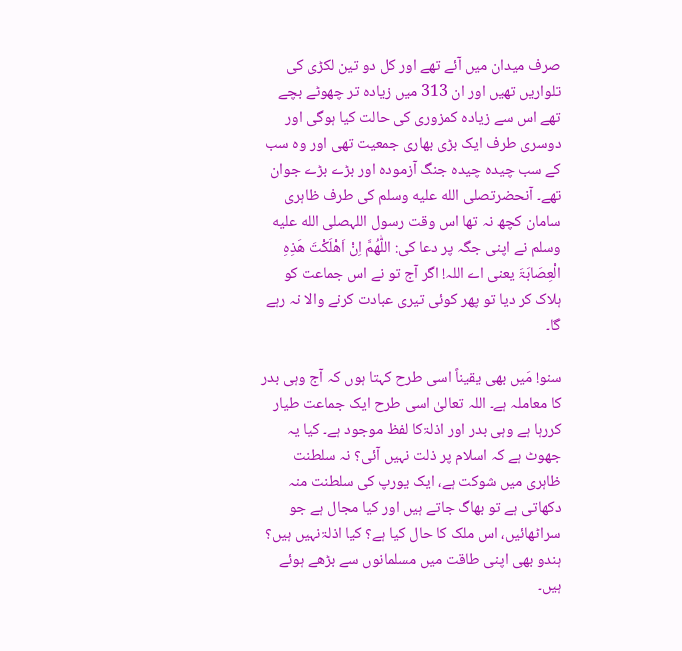صرف میدان میں آئے تھے اور کل دو تین لکڑی کی تلواریں تھیں اور ان 313 میں زیادہ تر چھوٹے بچے تھے اس سے زیادہ کمزوری کی حالت کیا ہوگی اور دوسری طرف ایک بڑی بھاری جمعیت تھی اور وہ سب کے سب چیدہ چیدہ جنگ آزمودہ اور بڑے بڑے جوان تھے۔ آنحضرتصلى الله عليه وسلم کی طرف ظاہری سامان کچھ نہ تھا اس وقت رسول اللہصلى الله عليه وسلم نے اپنی جگہ پر دعا کی: اللّٰھُمَّ اِنْ اَھْلَکْتَ ھَذِہِ الْعِصَابَۃَ یعنی اے اللہ! اگر آج تو نے اس جماعت کو ہلاک کر دیا تو پھر کوئی تیری عبادت کرنے والا نہ رہے گا۔

سنو! مَیں بھی یقیناً اسی طرح کہتا ہوں کہ آج وہی بدر کا معاملہ ہے۔ اللہ تعالیٰ اسی طرح ایک جماعت طیار کررہا ہے وہی بدر اور اذلۃکا لفظ موجود ہے۔ کیا یہ جھوٹ ہے کہ اسلام پر ذلت نہیں آئی؟ نہ سلطنت ظاہری میں شوکت ہے، ایک یورپ کی سلطنت منہ دکھاتی ہے تو بھاگ جاتے ہیں اور کیا مجال ہے جو سراٹھائیں، اس ملک کا حال کیا ہے؟ کیا اذلۃنہیں ہیں؟ ہندو بھی اپنی طاقت میں مسلمانوں سے بڑھے ہوئے ہیں۔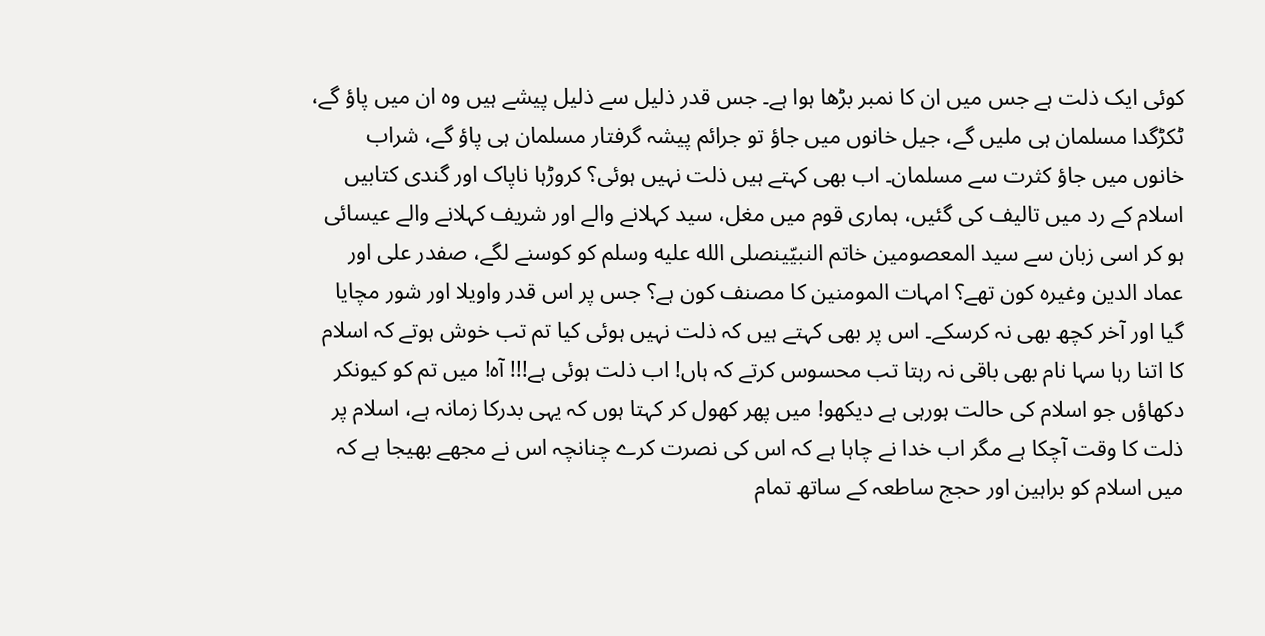کوئی ایک ذلت ہے جس میں ان کا نمبر بڑھا ہوا ہے۔ جس قدر ذلیل سے ذلیل پیشے ہیں وہ ان میں پاؤ گے، ٹکڑگدا مسلمان ہی ملیں گے، جیل خانوں میں جاؤ تو جرائم پیشہ گرفتار مسلمان ہی پاؤ گے، شراب خانوں میں جاؤ کثرت سے مسلمان۔ اب بھی کہتے ہیں ذلت نہیں ہوئی؟ کروڑہا ناپاک اور گندی کتابیں اسلام کے رد میں تالیف کی گئیں، ہماری قوم میں مغل، سید کہلانے والے اور شریف کہلانے والے عیسائی ہو کر اسی زبان سے سید المعصومین خاتم النبیّینصلى الله عليه وسلم کو کوسنے لگے، صفدر علی اور عماد الدین وغیرہ کون تھے؟ امہات المومنین کا مصنف کون ہے؟ جس پر اس قدر واویلا اور شور مچایا گیا اور آخر کچھ بھی نہ کرسکے۔ اس پر بھی کہتے ہیں کہ ذلت نہیں ہوئی کیا تم تب خوش ہوتے کہ اسلام کا اتنا رہا سہا نام بھی باقی نہ رہتا تب محسوس کرتے کہ ہاں! اب ذلت ہوئی ہے!!! آہ! میں تم کو کیونکر دکھاؤں جو اسلام کی حالت ہورہی ہے دیکھو! میں پھر کھول کر کہتا ہوں کہ یہی بدرکا زمانہ ہے، اسلام پر ذلت کا وقت آچکا ہے مگر اب خدا نے چاہا ہے کہ اس کی نصرت کرے چنانچہ اس نے مجھے بھیجا ہے کہ میں اسلام کو براہین اور حجج ساطعہ کے ساتھ تمام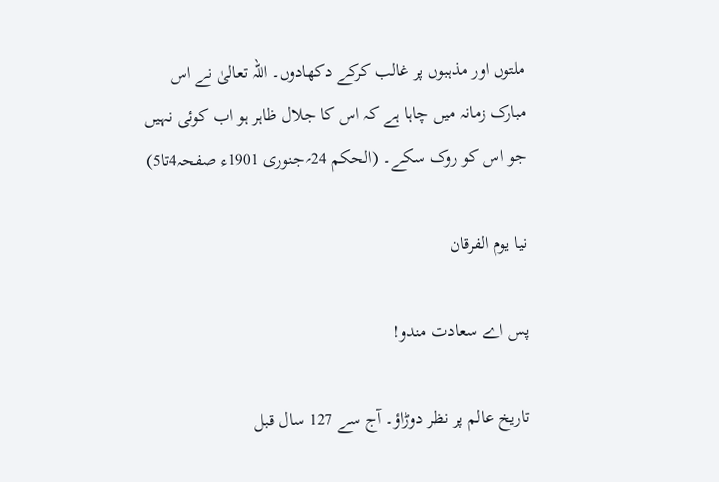ملتوں اور مذہبوں پر غالب کرکے دکھادوں۔ اللہ تعالیٰ نے اس مبارک زمانہ میں چاہا ہے کہ اس کا جلال ظاہر ہو اب کوئی نہیں جو اس کو روک سکے۔ (الحکم 24؍جنوری 1901ء صفحہ4تا5)

نیا یوم الفرقان

پس اے سعادت مندو!

تاریخ عالم پر نظر دوڑاؤ۔ آج سے 127 سال قبل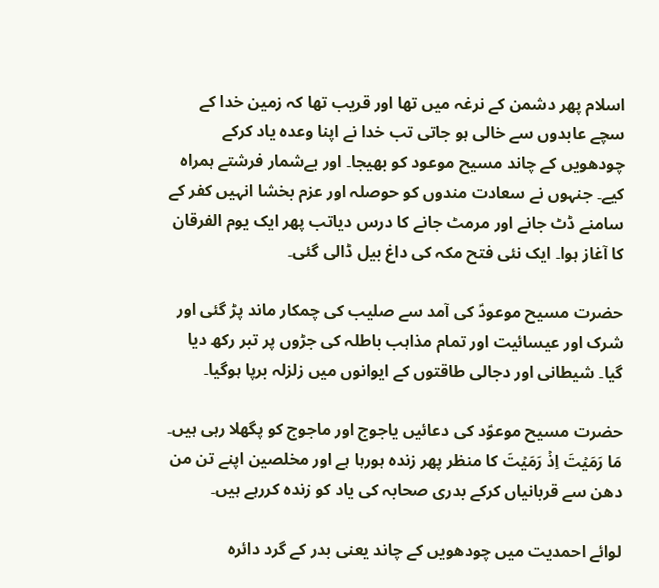اسلام پھر دشمن کے نرغہ میں تھا اور قریب تھا کہ زمین خدا کے سچے عابدوں سے خالی ہو جاتی تب خدا نے اپنا وعدہ یاد کرکے چودھویں کے چاند مسیح موعود کو بھیجا۔ اور بےشمار فرشتے ہمراہ کیے۔ جنہوں نے سعادت مندوں کو حوصلہ اور عزم بخشا انہیں کفر کے سامنے ڈٹ جانے اور مرمٹ جانے کا درس دیاتب پھر ایک یوم الفرقان کا آغاز ہوا۔ ایک نئی فتح مکہ کی داغ بیل ڈالی گئی۔

حضرت مسیح موعودؑ کی آمد سے صلیب کی چمکار ماند پڑ گئی اور شرک اور عیسائیت اور تمام مذاہب باطلہ کی جڑوں پر تبر رکھ دیا گیا۔ شیطانی اور دجالی طاقتوں کے ایوانوں میں زلزلہ برپا ہوگیا۔

حضرت مسیح موعوؑد کی دعائیں یاجوج اور ماجوج کو پگھلا رہی ہیں۔ مَا رَمَیۡتَ اِذۡ رَمَیۡتَ کا منظر پھر زندہ ہورہا ہے اور مخلصین اپنے تن من دھن سے قربانیاں کرکے بدری صحابہ کی یاد کو زندہ کررہے ہیں۔

لوائے احمدیت میں چودھویں کے چاند یعنی بدر کے گرد دائرہ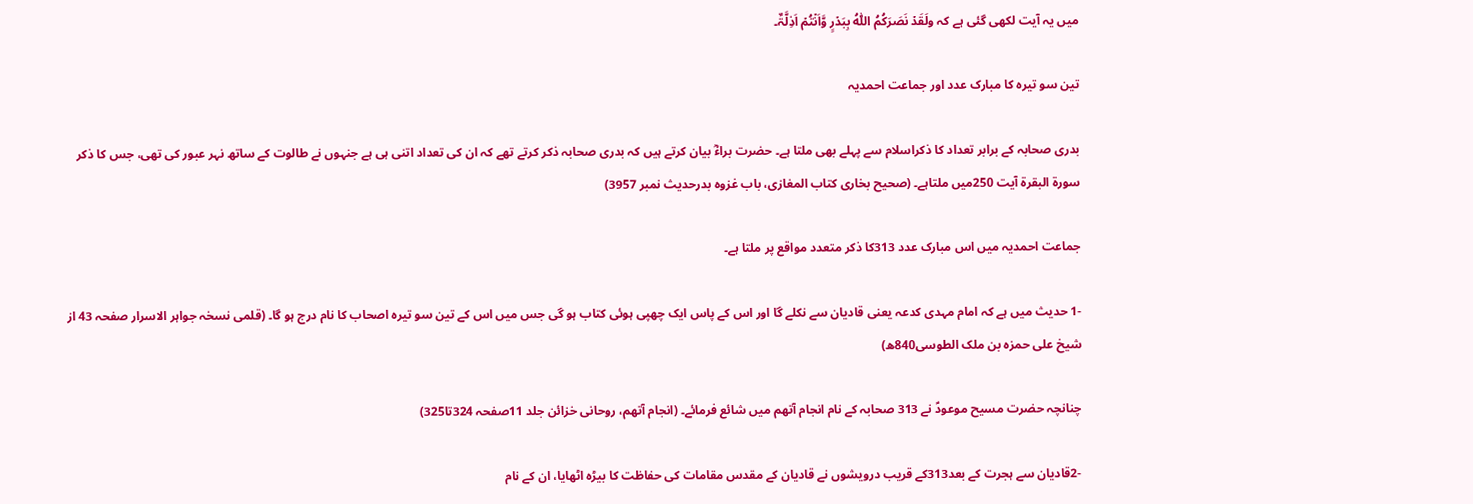میں یہ آیت لکھی گئی ہے کہ ولَقَدۡ نَصَرَکُمُ اللّٰہُ بِبَدۡرٍ وَّاَنۡتُمۡ اَذِلَّۃٌ۔

تین سو تیرہ کا مبارک عدد اور جماعت احمدیہ

بدری صحابہ کے برابر تعداد کا ذکراسلام سے پہلے بھی ملتا ہے۔ حضرت براءؓ بیان کرتے ہیں کہ بدری صحابہ ذکر کرتے تھے کہ ان کی تعداد اتنی ہی ہے جنہوں نے طالوت کے ساتھ نہر عبور کی تھی، جس کا ذکر سورۃ البقرۃ آیت 250میں ملتاہے۔ (صحیح بخاری کتاب المغازی، باب غزوہ بدرحدیث نمبر 3957)

جماعت احمدیہ میں اس مبارک عدد 313کا ذکر متعدد مواقع پر ملتا ہے۔

-1 حدیث میں ہے کہ امام مہدی کدعہ یعنی قادیان سے نکلے گا اور اس کے پاس ایک چھپی ہوئی کتاب ہو گی جس میں اس کے تین سو تیرہ اصحاب کا نام درج ہو گا۔ (قلمی نسخہ جواہر الاسرار صفحہ 43 از شیخ علی حمزہ بن ملک الطوسی840ھ)

چنانچہ حضرت مسیح موعودؑ نے 313 صحابہ کے نام انجام آتھم میں شائع فرمائے۔ (انجام آتھم، روحانی خزائن جلد 11صفحہ 324تا325)

-2قادیان سے ہجرت کے بعد313کے قریب درویشوں نے قادیان کے مقدس مقامات کی حفاظت کا بیڑہ اٹھایا، ان کے نام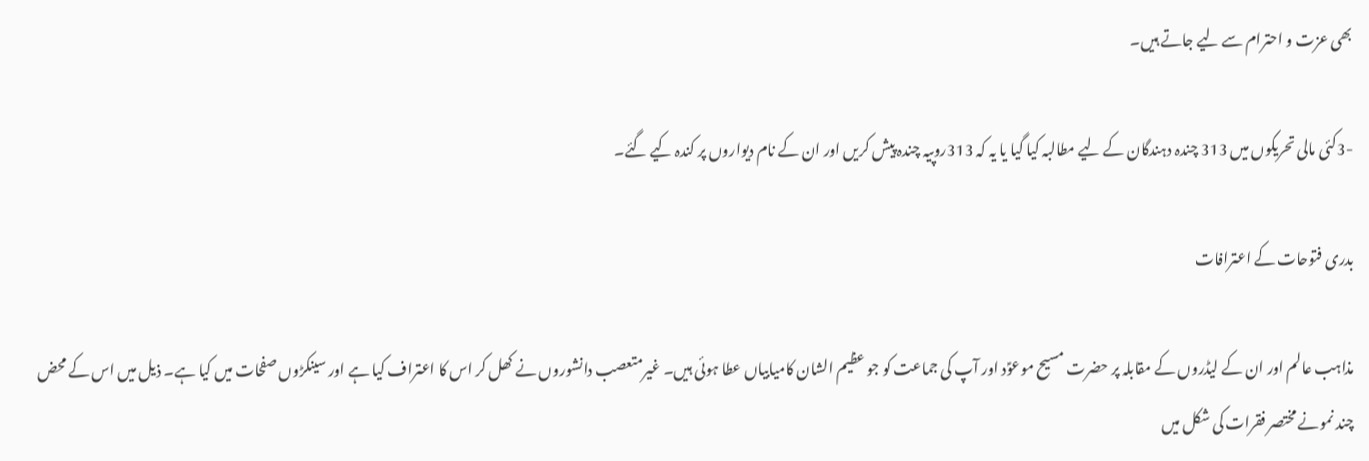بھی عزت و احترام سے لیے جاتے ہیں۔

-3کئی مالی تحریکوں میں 313 چندہ دہندگان کے لیے مطالبہ کیا گیا یا یہ کہ 313روپیہ چندہ پیش کریں اور ان کے نام دیواروں پر کندہ کیے گئے۔

بدری فتوحات کے اعترافات

مذاہب عالم اور ان کے لیڈروں کے مقابلہ پر حضرت مسیح موعوؑد اور آپ کی جماعت کو جو عظیم الشان کامیابیاں عطا ہوئی ہیں۔ غیرمتعصب دانشوروں نے کھل کر اس کا اعتراف کیا ہے اور سینکڑوں صفحات میں کیا ہے۔ ذیل میں اس کے محض چند نمونے مختصر فقرات کی شکل میں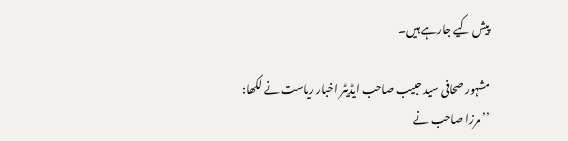پیش کیے جارہے ہیں۔

مشہور صحافی سید حبیب صاحب ایڈیٹر اخبار ریاست نے لکھا: ’’مرزا صاحب نے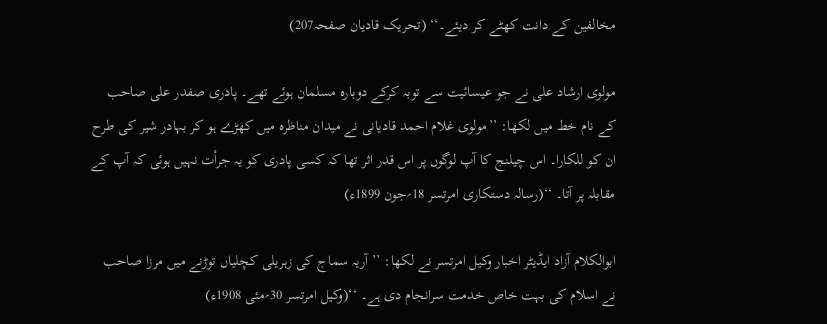مخالفین کے دانت کھٹے کر دیئے۔‘‘ (تحریک قادیان صفحہ207)

مولوی ارشاد علی نے جو عیسائیت سے توبہ کرکے دوبارہ مسلمان ہوئے تھے۔ پادری صفدر علی صاحب کے نام خط میں لکھا: ’’مولوی غلام احمد قادیانی نے میدان مناظرہ میں کھڑے ہو کر بہادر شیر کی طرح ان کو للکارا۔ اس چیلنج کا آپ لوگوں پر اس قدر اثر تھا کہ کسی پادری کو یہ جرأت نہیں ہوئی کہ آپ کے مقابلہ پر آتا۔ ‘‘(رسالہ دستکاری امرتسر 18؍جون 1899ء)

ابوالکلام آزاد ایڈیٹر اخبار وکیل امرتسر نے لکھا: ’’آریہ سماج کی زہریلی کچلیاں توڑنے میں مرزا صاحب نے اسلام کی بہت خاص خدمت سرانجام دی ہے۔ ‘‘(وکیل امرتسر 30؍مئی 1908ء)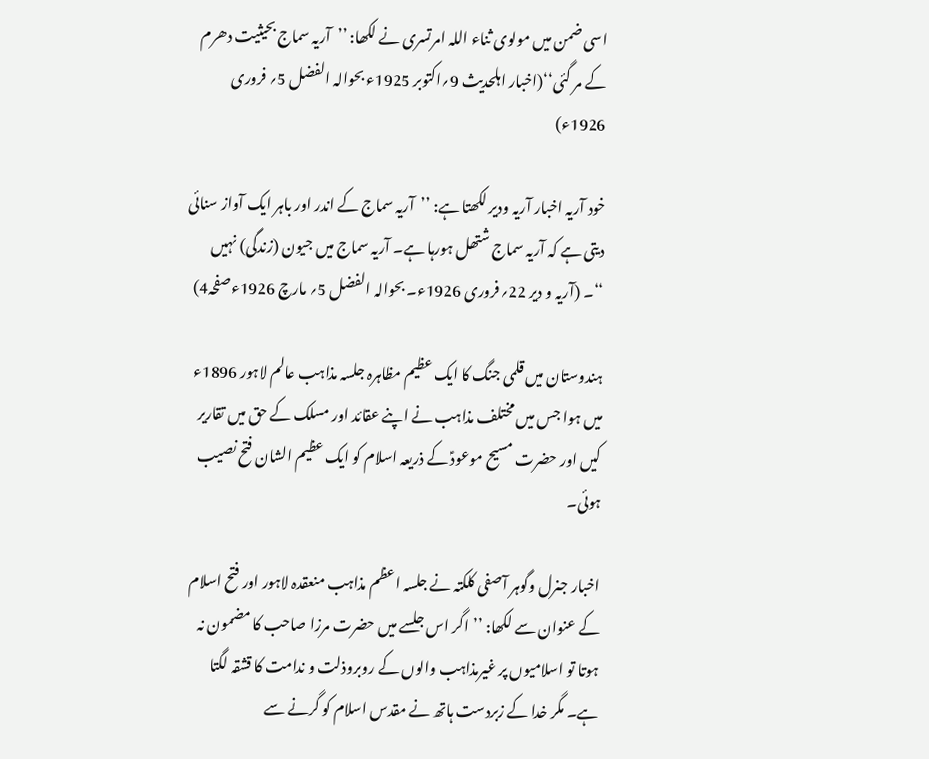اسی ضمن میں مولوی ثناء اللہ امرتسری نے لکھا: ’’آریہ سماج بحیثیت دھرم کے مر گئی‘‘(اخبار اہلحدیث 9؍اکتوبر 1925ء بحوالہ الفضل 5؍ فروری 1926ء)

خود آریہ اخبار آریہ ودیر لکھتا ہے: ’’آریہ سماج کے اندر اور باہر ایک آواز سنائی دیتی ہے کہ آریہ سماج شتھل ہورہا ہے۔ آریہ سماج میں جیون (زندگی) نہیں ‘‘۔ (آریہ و دیر 22؍فروری 1926ء۔ بحوالہ الفضل 5؍ مارچ 1926ءصفحہ4)

ہندوستان میں قلمی جنگ کا ایک عظیم مظاہرہ جلسہ مذاہب عالم لاہور 1896ء میں ہوا جس میں مختلف مذاہب نے اپنے عقائد اور مسلک کے حق میں تقاریر کیں اور حضرت مسیح موعودؑ کے ذریعہ اسلام کو ایک عظیم الشان فتح نصیب ہوئی۔

اخبار جنرل وگوہر آصفی کلکتہ نے جلسہ اعظم مذاہب منعقدہ لاہور اور فتح اسلام کے عنوان سے لکھا: ’’اگر اس جلسے میں حضرت مرزا صاحب کا مضمون نہ ہوتا تو اسلامیوں پر غیرمذاہب والوں کے روبروذلت و ندامت کا قشقہ لگتا ہے۔ مگر خدا کے زبردست ہاتھ نے مقدس اسلام کو گرنے سے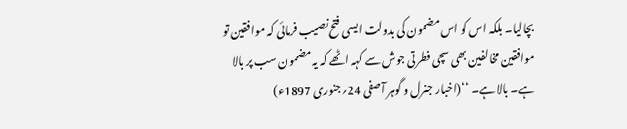بچالیا۔ بلکہ اس کو اس مضمون کی بدولت ایسی فتح نصیب فرمائی کہ موافقین تو موافقین مخالفین بھی سچی فطرتی جوش سے کہہ اٹھے کہ یہ مضمون سب پر بالا ہے۔ بالا ہے۔ ‘‘(اخبار جنرل و گوہر آصفی 24؍جنوری 1897ء)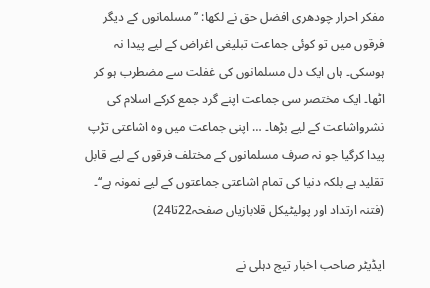مفکر احرار چودھری افضل حق نے لکھا: ’’مسلمانوں کے دیگر فرقوں میں تو کوئی جماعت تبلیغی اغراض کے لیے پیدا نہ ہوسکی۔ ہاں ایک دل مسلمانوں کی غفلت سے مضطرب ہو کر اٹھا۔ ایک مختصر سی جماعت اپنے گرد جمع کرکے اسلام کی نشرواشاعت کے لیے بڑھا۔ … اپنی جماعت میں وہ اشاعتی تڑپ پیدا کرگیا جو نہ صرف مسلمانوں کے مختلف فرقوں کے لیے قابل تقلید ہے بلکہ دنیا کی تمام اشاعتی جماعتوں کے لیے نمونہ ہے‘‘۔ (فتنہ ارتداد اور پولیٹیکل قلابازیاں صفحہ22تا24)

ایڈیٹر صاحب اخبار تیج دہلی نے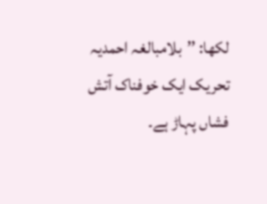لکھا: ’’بلامبالغہ احمدیہ تحریک ایک خوفناک آتش فشاں پہاڑ ہے۔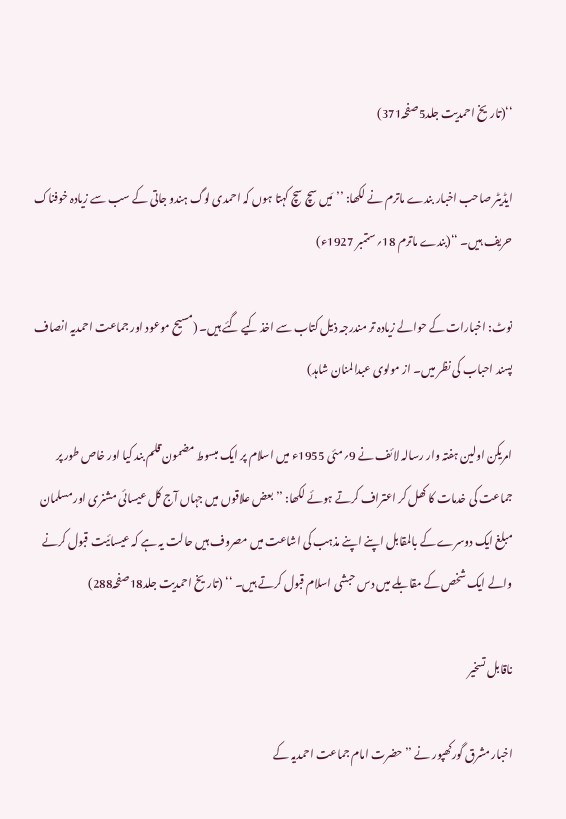‘‘(تاریخ احمدیت جلد5صفحہ371)

ایڈیٹر صاحب اخبار بندے ماترم نے لکھا: ’’مَیں سچ سچ کہتا ہوں کہ احمدی لوگ ہندو جاتی کے سب سے زیادہ خوفناک حریف ہیں۔ ‘‘(بندے ماترم 18؍ستمبر 1927ء)

نوٹ: اخبارات کے حوالے زیادہ تر مندرجہ ذیل کتاب سے اخذ کیے گئے ہیں۔ (مسیح موعود اور جماعت احمدیہ انصاف پسند احباب کی نظر میں۔ از مولوی عبدالمنان شاہد)

امریکن اولین ہفتہ وار رسالہ لائف نے 9؍مئی 1955ء میں اسلام پر ایک مبسوط مضمون قلم بند کیا اور خاص طور پر جماعت کی خدمات کا کھل کر اعتراف کرتے ہوئے لکھا: ’’بعض علاقوں میں جہاں آج کل عیسائی مشنری اور مسلمان مبلغ ایک دوسرے کے بالمقابل اپنے اپنے مذہب کی اشاعت میں مصروف ہیں حالت یہ ہے کہ عیسائیت قبول کرنے والے ایک شخص کے مقابلے میں دس حبشی اسلام قبول کرتے ہیں۔ ‘‘ (تاریخ احمدیت جلد18صفحہ288)

ناقابل تسخیر

اخبار مشرق گورکھپور نے ’’حضرت امام جماعت احمدیہ کے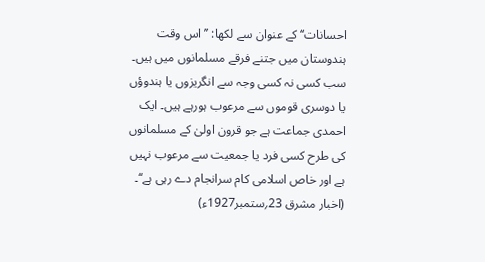احسانات‘‘ کے عنوان سے لکھا: ’’اس وقت ہندوستان میں جتنے فرقے مسلمانوں میں ہیں۔ سب کسی نہ کسی وجہ سے انگریزوں یا ہندوؤں یا دوسری قوموں سے مرعوب ہورہے ہیں۔ ایک احمدی جماعت ہے جو قرون اولیٰ کے مسلمانوں کی طرح کسی فرد یا جمعیت سے مرعوب نہیں ہے اور خاص اسلامی کام سرانجام دے رہی ہے‘‘۔ (اخبار مشرق 23؍ستمبر1927ء)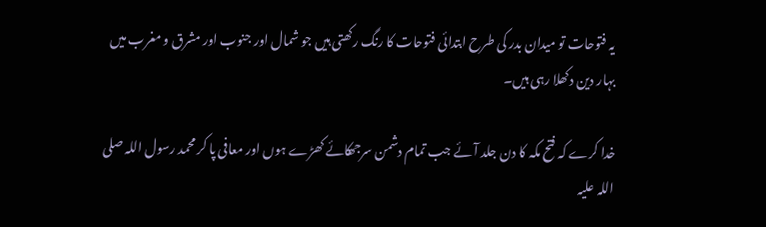یہ فتوحات تو میدان بدر کی طرح ابتدائی فتوحات کا رنگ رکھتی ہیں جو شمال اور جنوب اور مشرق و مغرب میں بہار دین دکھلا رہی ہیں۔

خدا کرے کہ فتح مکہ کا دن جلد آئے جب تمام دشمن سرجھکائے کھڑے ہوں اور معافی پا کر محمد رسول اللہ صلی اللہ علیہ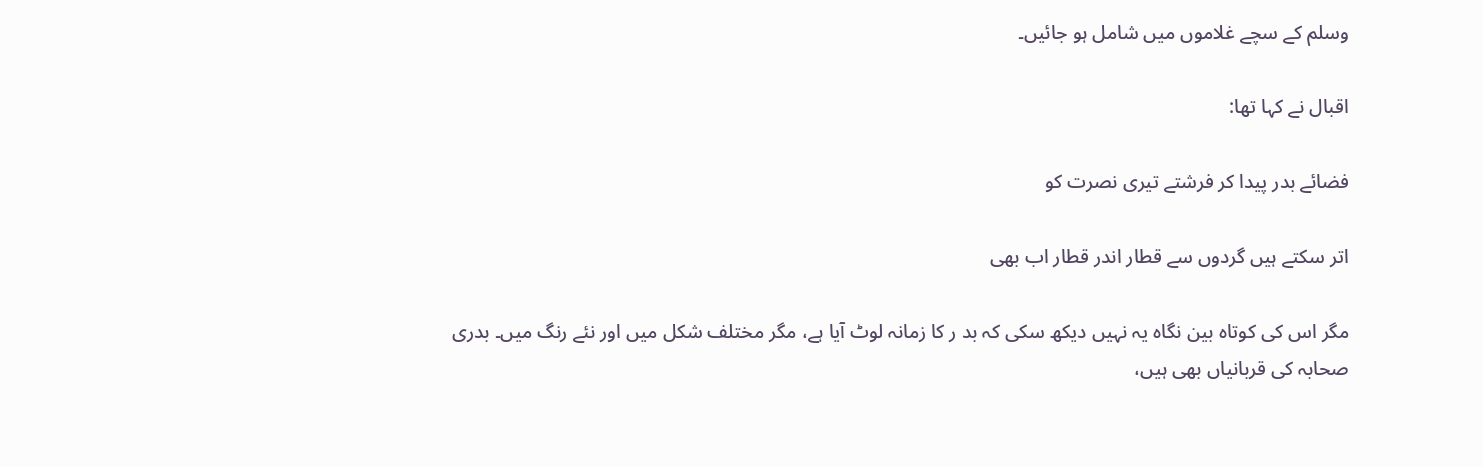وسلم کے سچے غلاموں میں شامل ہو جائیں۔

اقبال نے کہا تھا:

فضائے بدر پیدا کر فرشتے تیری نصرت کو

اتر سکتے ہیں گردوں سے قطار اندر قطار اب بھی

مگر اس کی کوتاہ بین نگاہ یہ نہیں دیکھ سکی کہ بد ر کا زمانہ لوٹ آیا ہے، مگر مختلف شکل میں اور نئے رنگ میں۔ بدری صحابہ کی قربانیاں بھی ہیں،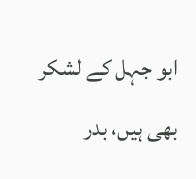ابو جہل کے لشکر بھی ہیں، بدر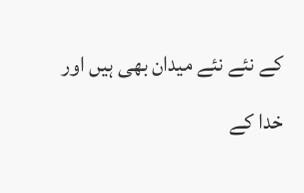کے نئے نئے میدان بھی ہیں اور خدا کے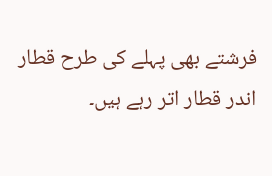فرشتے بھی پہلے کی طرح قطار اندر قطار اتر رہے ہیں۔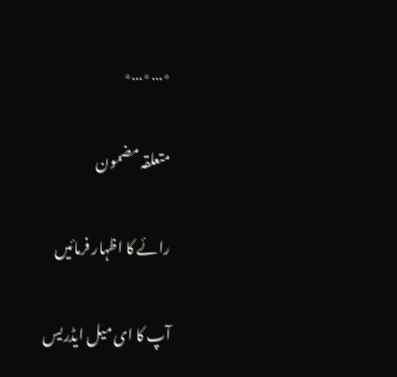٭…٭…٭

متعلقہ مضمون

رائے کا اظہار فرمائیں

آپ کا ای میل ایڈریس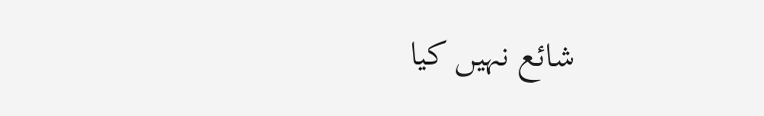شائع نہیں کیا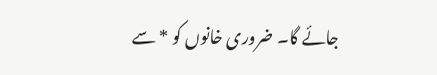جائے گا۔ ضروری خانوں کو * سے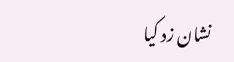نشان زد کیا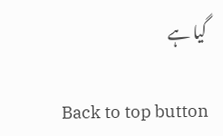گیا ہے

Back to top button